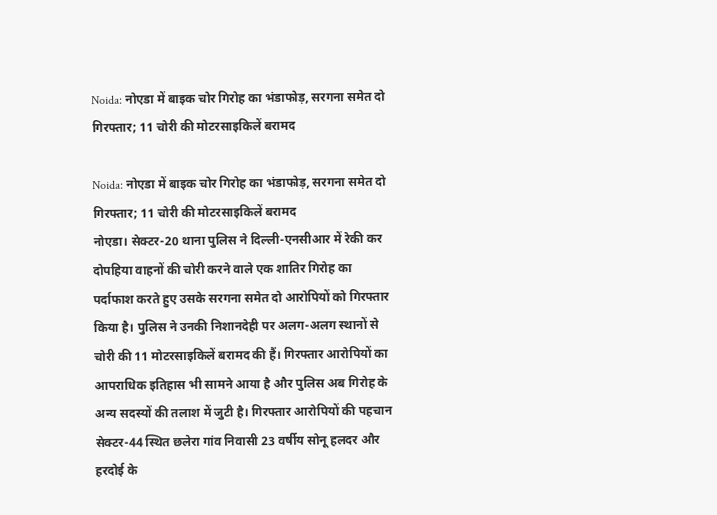Noida: नोएडा में बाइक चोर गिरोह का भंडाफोड़, सरगना समेत दो गिरफ्तार; 11 चोरी की मोटरसाइकिलें बरामद

Noida: नोएडा में बाइक चोर गिरोह का भंडाफोड़, सरगना समेत दो गिरफ्तार; 11 चोरी की मोटरसाइकिलें बरामद
नोएडा। सेक्टर-20 थाना पुलिस ने दिल्ली-एनसीआर में रेकी कर दोपहिया वाहनों की चोरी करने वाले एक शातिर गिरोह का पर्दाफाश करते हुए उसके सरगना समेत दो आरोपियों को गिरफ्तार किया है। पुलिस ने उनकी निशानदेही पर अलग-अलग स्थानों से चोरी की 11 मोटरसाइकिलें बरामद की हैं। गिरफ्तार आरोपियों का आपराधिक इतिहास भी सामने आया है और पुलिस अब गिरोह के अन्य सदस्यों की तलाश में जुटी है। गिरफ्तार आरोपियों की पहचान सेक्टर-44 स्थित छलेरा गांव निवासी 23 वर्षीय सोनू हलदर और हरदोई के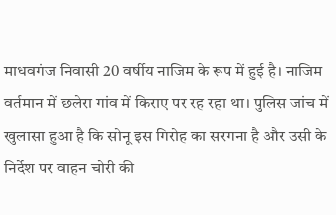माधवगंज निवासी 20 वर्षीय नाजिम के रूप में हुई है। नाजिम वर्तमान में छलेरा गांव में किराए पर रह रहा था। पुलिस जांच में खुलासा हुआ है कि सोनू इस गिरोह का सरगना है और उसी के निर्देश पर वाहन चोरी की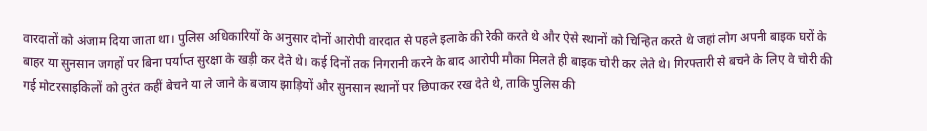वारदातों को अंजाम दिया जाता था। पुलिस अधिकारियों के अनुसार दोनों आरोपी वारदात से पहले इलाके की रेकी करते थे और ऐसे स्थानों को चिन्हित करते थे जहां लोग अपनी बाइक घरों के बाहर या सुनसान जगहों पर बिना पर्याप्त सुरक्षा के खड़ी कर देते थे। कई दिनों तक निगरानी करने के बाद आरोपी मौका मिलते ही बाइक चोरी कर लेते थे। गिरफ्तारी से बचने के लिए वे चोरी की गई मोटरसाइकिलों को तुरंत कहीं बेचने या ले जाने के बजाय झाड़ियों और सुनसान स्थानों पर छिपाकर रख देते थे, ताकि पुलिस की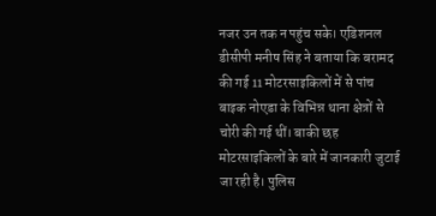नजर उन तक न पहुंच सके। एडिशनल डीसीपी मनीष सिंह ने बताया कि बरामद की गई 11 मोटरसाइकिलों में से पांच बाइक नोएडा के विभिन्न थाना क्षेत्रों से चोरी की गई थीं। बाकी छह मोटरसाइकिलों के बारे में जानकारी जुटाई जा रही है। पुलिस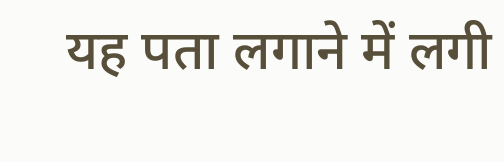यह पता लगाने में लगी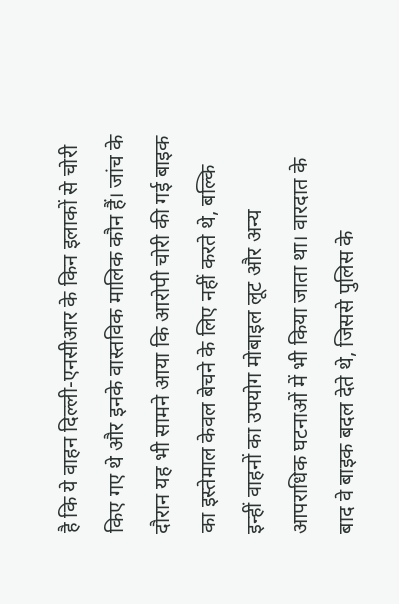है कि ये वाहन दिल्ली-एनसीआर के किन इलाकों से चोरी किए गए थे और इनके वास्तविक मालिक कौन हैं। जांच के दौरान यह भी सामने आया कि आरोपी चोरी की गई बाइक का इस्तेमाल केवल बेचने के लिए नहीं करते थे, बल्कि इन्हीं वाहनों का उपयोग मोबाइल लूट और अन्य आपराधिक घटनाओं में भी किया जाता था। वारदात के बाद वे बाइक बदल देते थे, जिससे पुलिस के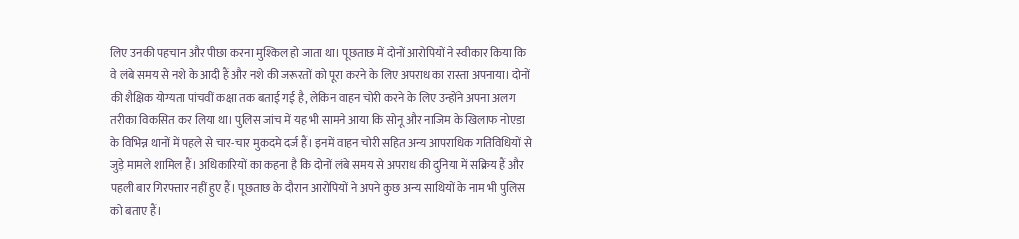लिए उनकी पहचान और पीछा करना मुश्किल हो जाता था। पूछताछ में दोनों आरोपियों ने स्वीकार किया कि वे लंबे समय से नशे के आदी हैं और नशे की जरूरतों को पूरा करने के लिए अपराध का रास्ता अपनाया। दोनों की शैक्षिक योग्यता पांचवीं कक्षा तक बताई गई है, लेकिन वाहन चोरी करने के लिए उन्होंने अपना अलग तरीका विकसित कर लिया था। पुलिस जांच में यह भी सामने आया कि सोनू और नाजिम के खिलाफ नोएडा के विभिन्न थानों में पहले से चार-चार मुकदमे दर्ज हैं। इनमें वाहन चोरी सहित अन्य आपराधिक गतिविधियों से जुड़े मामले शामिल हैं। अधिकारियों का कहना है कि दोनों लंबे समय से अपराध की दुनिया में सक्रिय हैं और पहली बार गिरफ्तार नहीं हुए हैं। पूछताछ के दौरान आरोपियों ने अपने कुछ अन्य साथियों के नाम भी पुलिस को बताए हैं।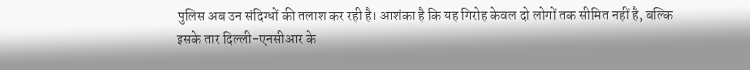पुलिस अब उन संदिग्धों की तलाश कर रही है। आशंका है कि यह गिरोह केवल दो लोगों तक सीमित नहीं है, बल्कि इसके तार दिल्ली-एनसीआर के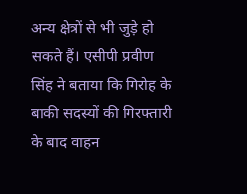अन्य क्षेत्रों से भी जुड़े हो सकते हैं। एसीपी प्रवीण सिंह ने बताया कि गिरोह के बाकी सदस्यों की गिरफ्तारी के बाद वाहन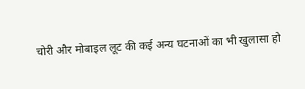चोरी और मोबाइल लूट की कई अन्य घटनाओं का भी खुलासा हो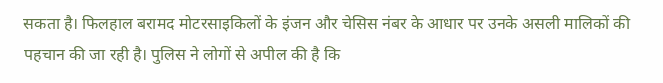सकता है। फिलहाल बरामद मोटरसाइकिलों के इंजन और चेसिस नंबर के आधार पर उनके असली मालिकों की पहचान की जा रही है। पुलिस ने लोगों से अपील की है कि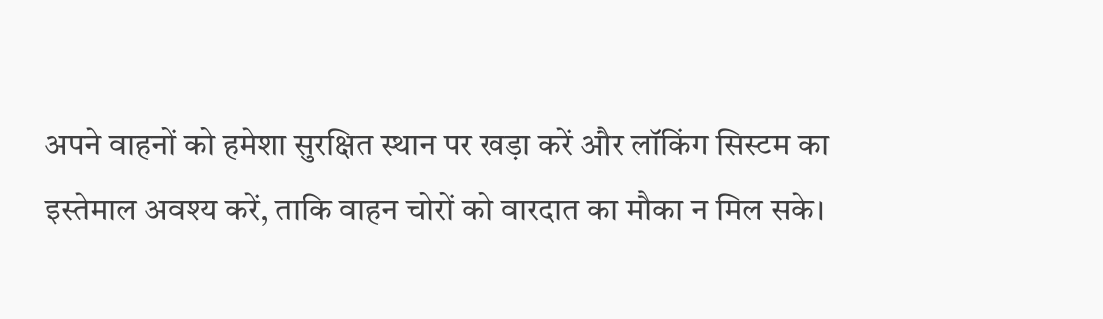अपने वाहनों को हमेशा सुरक्षित स्थान पर खड़ा करें और लॉकिंग सिस्टम का इस्तेमाल अवश्य करें, ताकि वाहन चोरों को वारदात का मौका न मिल सके।